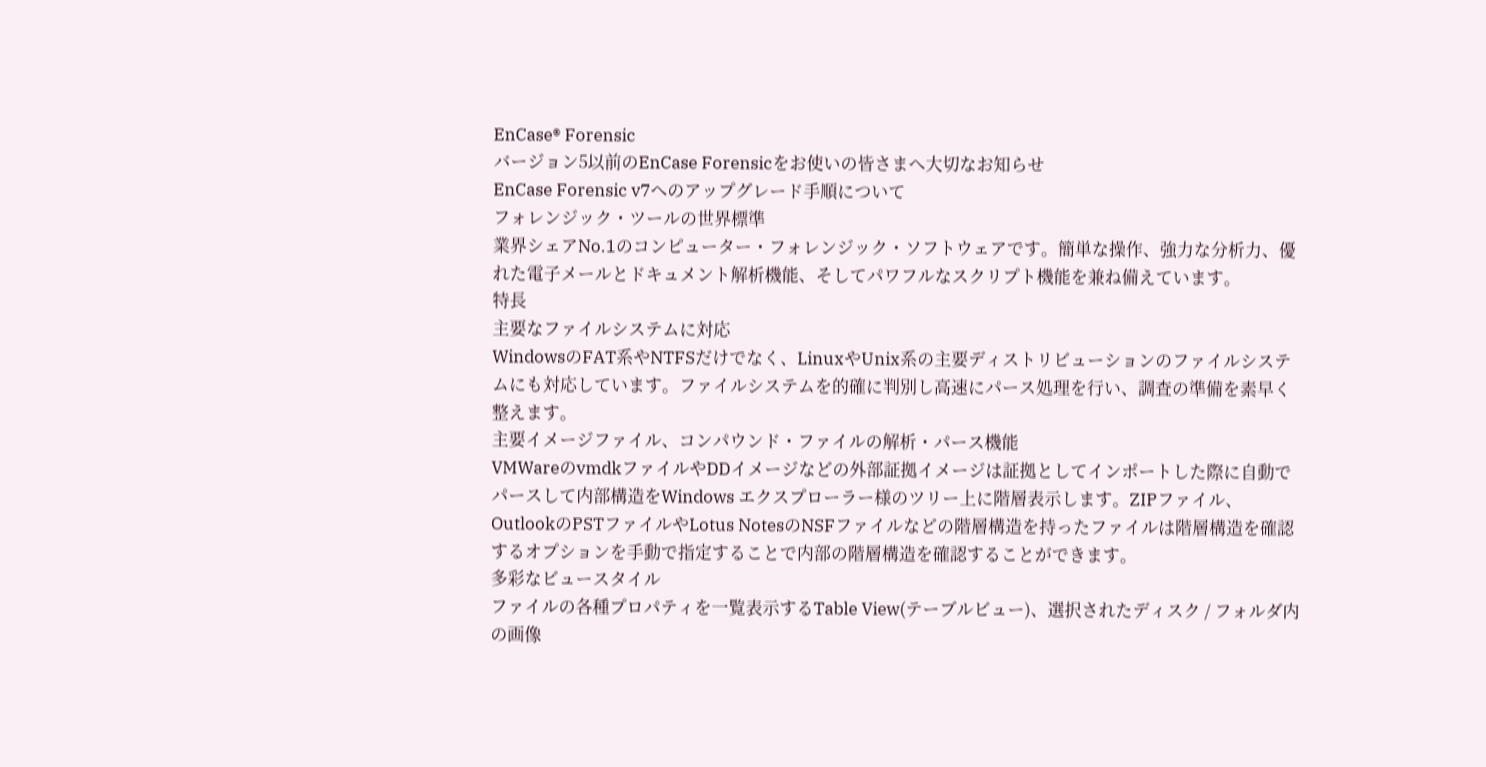EnCase® Forensic
バージョン5以前のEnCase Forensicをお使いの皆さまへ大切なお知らせ
EnCase Forensic v7へのアップグレード手順について
フォレンジック・ツールの世界標準
業界シェアNo.1のコンピューター・フォレンジック・ソフトウェアです。簡単な操作、強力な分析力、優れた電子メールとドキュメント解析機能、そしてパワフルなスクリプト機能を兼ね備えています。
特長
主要なファイルシステムに対応
WindowsのFAT系やNTFSだけでなく、LinuxやUnix系の主要ディストリビューションのファイルシステムにも対応しています。ファイルシステムを的確に判別し高速にパース処理を行い、調査の準備を素早く整えます。
主要イメージファイル、コンパウンド・ファイルの解析・パース機能
VMWareのvmdkファイルやDDイメージなどの外部証拠イメージは証拠としてインポートした際に自動でパースして内部構造をWindows エクスプローラー様のツリー上に階層表示します。ZIPファイル、OutlookのPSTファイルやLotus NotesのNSFファイルなどの階層構造を持ったファイルは階層構造を確認するオプションを手動で指定することで内部の階層構造を確認することができます。
多彩なビュースタイル
ファイルの各種プロパティを一覧表示するTable View(テーブルビュー)、選択されたディスク / フォルダ内の画像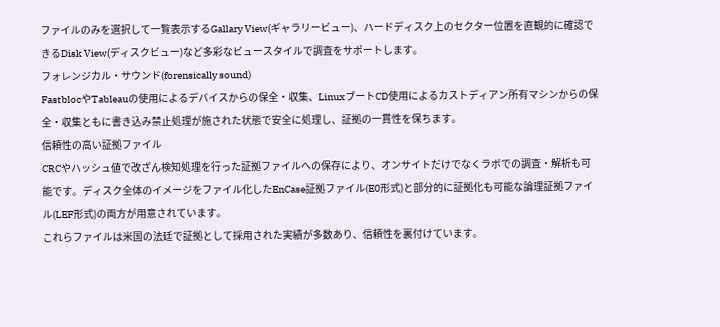ファイルのみを選択して一覧表示するGallary View(ギャラリービュー)、ハードディスク上のセクター位置を直観的に確認できるDisk View(ディスクビュー)など多彩なビュースタイルで調査をサポートします。
フォレンジカル・サウンド(forensically sound)
FastblocやTableauの使用によるデバイスからの保全・収集、LinuxブートCD使用によるカストディアン所有マシンからの保全・収集ともに書き込み禁止処理が施された状態で安全に処理し、証拠の一貫性を保ちます。
信頼性の高い証拠ファイル
CRCやハッシュ値で改ざん検知処理を行った証拠ファイルへの保存により、オンサイトだけでなくラボでの調査・解析も可能です。ディスク全体のイメージをファイル化したEnCase証拠ファイル(E0形式)と部分的に証拠化も可能な論理証拠ファイル(LEF形式)の両方が用意されています。
これらファイルは米国の法廷で証拠として採用された実績が多数あり、信頼性を裏付けています。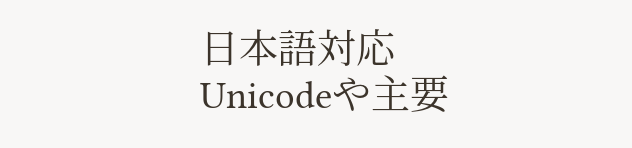日本語対応
Unicodeや主要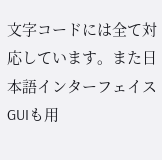文字コードには全て対応しています。また日本語インターフェイスGUIも用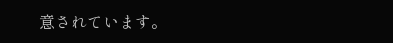意されています。